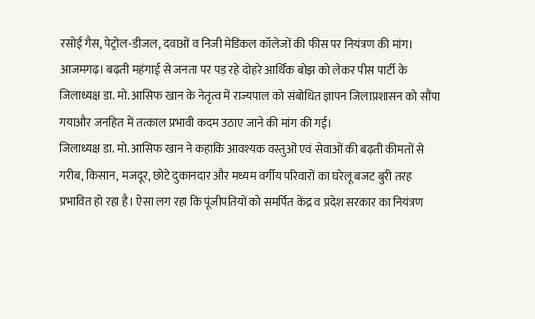रसोई गैस, पेट्रोल-डीजल, दवाओं व निजी मेडिकल कॉलेजों की फीस पर नियंत्रण की मांग।
आजमगढ़। बढ़ती महंगाई से जनता पर पड़ रहे दोहरे आर्थिक बोझ को लेकर पीस पार्टी के जिलाध्यक्ष डा. मो. आसिफ खान के नेतृत्व में राज्यपाल को संबोधित ज्ञापन जिलाप्रशासन को सौंपा गयाऔर जनहित में तत्काल प्रभावी कदम उठाए जाने की मांग की गई।
जिलाध्यक्ष डा. मो. आसिफ खान ने कहाकि आवश्यक वस्तुओं एवं सेवाओं की बढ़ती कीमतों से गरीब, किसान, मजदूर, छोटे दुकानदार और मध्यम वर्गीय परिवारों का घरेलू बजट बुरी तरह प्रभावित हो रहा है। ऐसा लग रहा कि पूंजीपतियों को समर्पित केंद्र व प्रदेश सरकार का नियंत्रण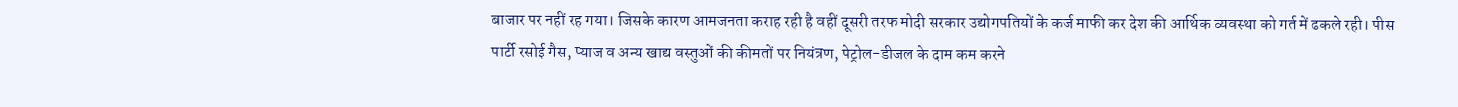बाजार पर नहीं रह गया। जिसके कारण आमजनता कराह रही है वहीं दूसरी तरफ मोदी सरकार उद्योगपतियों के कर्ज माफी कर देश की आर्थिक व्यवस्था को गर्त में ढकले रही। पीस पार्टी रसोई गैस, प्याज व अन्य खाद्य वस्तुओं की कीमतों पर नियंत्रण, पेट्रोल-डीजल के दाम कम करने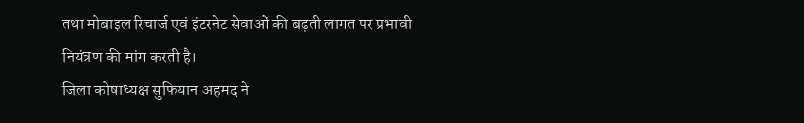तथा मोबाइल रिचार्ज एवं इंटरनेट सेवाओं की बढ़ती लागत पर प्रभावी नियंत्रण की मांग करती है।
जिला कोषाध्यक्ष सुफियान अहमद ने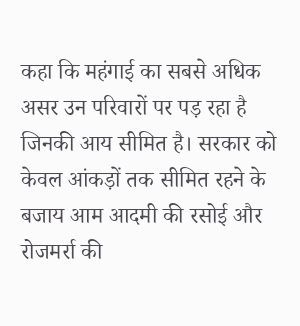कहा कि महंगाई का सबसे अधिक असर उन परिवारों पर पड़ रहा है जिनकी आय सीमित है। सरकार को केवल आंकड़ों तक सीमित रहने के बजाय आम आदमी की रसोई और रोजमर्रा की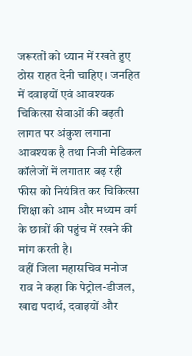जरूरतों को ध्यान में रखते हुए ठोस राहत देनी चाहिए। जनहित में दवाइयों एवं आवश्यक चिकित्सा सेवाओं की बढ़ती लागत पर अंकुश लगाना आवश्यक है तथा निजी मेडिकल कॉलेजों में लगातार बढ़ रही फीस को नियंत्रित कर चिकित्सा शिक्षा को आम और मध्यम वर्ग के छात्रों की पहुंच में रखने की मांग करती है।
वहीं जिला महासचिव मनोज राव ने कहा कि पेट्रोल-डीजल, खाद्य पदार्थ, दवाइयों और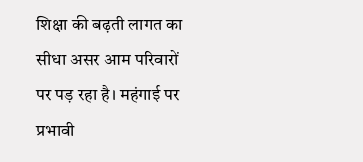शिक्षा की बढ़ती लागत का सीधा असर आम परिवारों पर पड़ रहा है। महंगाई पर प्रभावी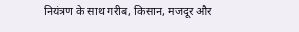नियंत्रण के साथ गरीब, किसान, मजदूर और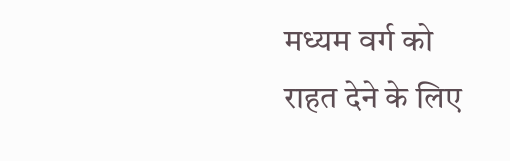मध्यम वर्ग को राहत देने के लिए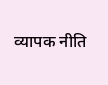व्यापक नीति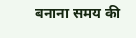बनाना समय की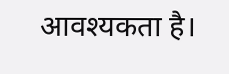आवश्यकता है।